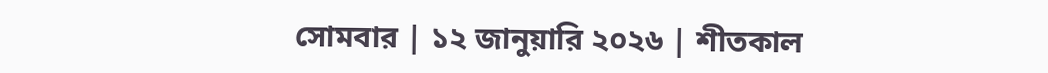সোমবার | ১২ জানুয়ারি ২০২৬ | শীতকাল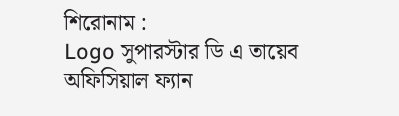শিরোনাম :
Logo সুপারস্টার ডি এ তায়েব অফিসিয়াল ফ্যান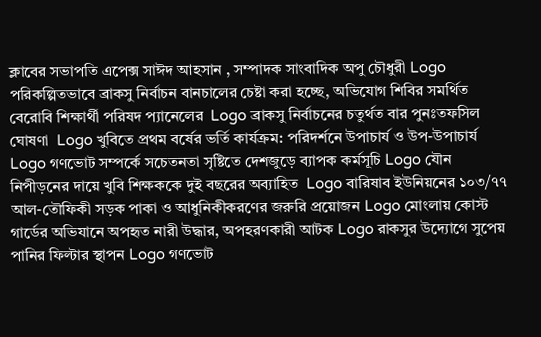ক্লাবের সভাপতি এপেক্স সাঈদ আহসান , সম্পাদক সাংবাদিক অপু চৌধুরী Logo পরিকল্পিতভাবে ব্রাকসু নির্বাচন বানচালের চেষ্টা করা হচ্ছে, অভিযোগ শিবির সমর্থিত বেরোবি শিক্ষার্থী পরিষদ প্যানেলের  Logo ব্রাকসু নির্বাচনের চতুর্থত বার পুনঃতফসিল ঘোষণা  Logo খুবিতে প্রথম বর্ষের ভর্তি কার্যক্রম: পরিদর্শনে উপাচার্য ও উপ-উপাচার্য Logo গণভোট সম্পর্কে সচেতনতা সৃষ্টিতে দেশজুড়ে ব্যাপক কর্মসূচি Logo যৌন নিপীড়নের দায়ে খুবি শিক্ষককে দুই বছরের অব্যাহিত  Logo বারিষাব ইউনিয়নের ১০৩/৭৭ আল-তৌফিকী সড়ক পাকা ও আধুনিকীকরণের জরুরি প্রয়োজন Logo মোংলায় কোস্ট গার্ডের অভিযানে অপহৃত নারী উদ্ধার, অপহরণকারী আটক Logo রাকসুর উদ্যোগে সুপেয় পানির ফিল্টার স্থাপন Logo গণভোট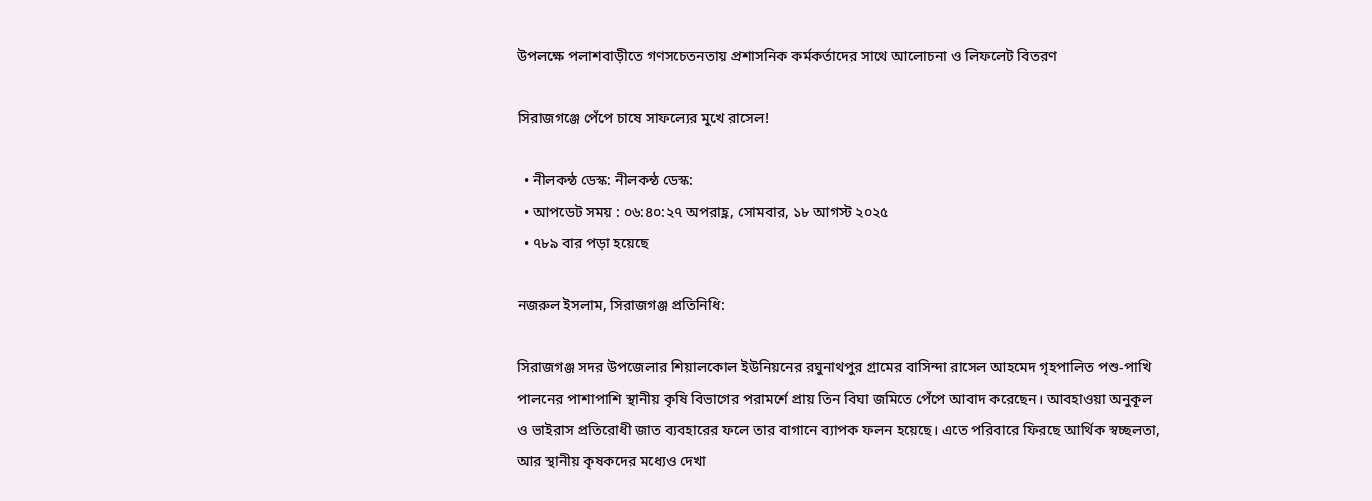উপলক্ষে পলাশবাড়ীতে গণসচেতনতায় প্রশাসনিক কর্মকর্তাদের সাথে আলোচনা ও লিফলেট বিতরণ

সিরাজগঞ্জে পেঁপে চাষে সাফল্যের মুখে রাসেল!

  • নীলকন্ঠ ডেস্ক: নীলকন্ঠ ডেস্ক:
  • আপডেট সময় : ০৬:৪০:২৭ অপরাহ্ণ, সোমবার, ১৮ আগস্ট ২০২৫
  • ৭৮৯ বার পড়া হয়েছে

নজরুল ইসলাম, সিরাজগঞ্জ প্রতিনিধি:

সিরাজগঞ্জ সদর উপজেলার শিয়ালকোল ইউনিয়নের রঘুনাথপুর গ্রামের বাসিন্দা রাসেল আহমেদ গৃহপালিত পশু-পাখি পালনের পাশাপাশি স্থানীয় কৃষি বিভাগের পরামর্শে প্রায় তিন বিঘা জমিতে পেঁপে আবাদ করেছেন। আবহাওয়া অনুকূল ও ভাইরাস প্রতিরোধী জাত ব্যবহারের ফলে তার বাগানে ব্যাপক ফলন হয়েছে। এতে পরিবারে ফিরছে আর্থিক স্বচ্ছলতা, আর স্থানীয় কৃষকদের মধ্যেও দেখা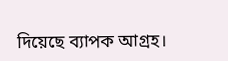দিয়েছে ব্যাপক আগ্রহ।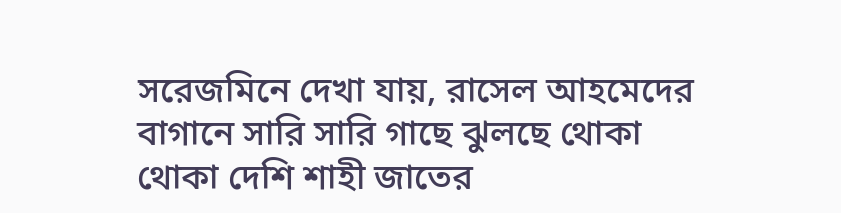সরেজমিনে দেখা যায়, রাসেল আহমেদের বাগানে সারি সারি গাছে ঝুলছে থোকা থোকা দেশি শাহী জাতের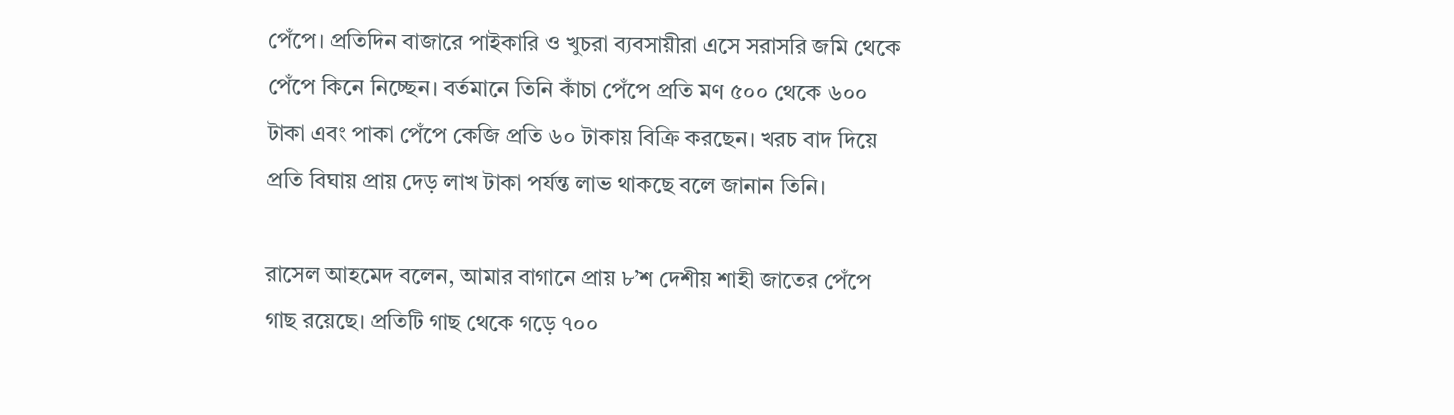পেঁপে। প্রতিদিন বাজারে পাইকারি ও খুচরা ব্যবসায়ীরা এসে সরাসরি জমি থেকে পেঁপে কিনে নিচ্ছেন। বর্তমানে তিনি কাঁচা পেঁপে প্রতি মণ ৫০০ থেকে ৬০০ টাকা এবং পাকা পেঁপে কেজি প্রতি ৬০ টাকায় বিক্রি করছেন। খরচ বাদ দিয়ে প্রতি বিঘায় প্রায় দেড় লাখ টাকা পর্যন্ত লাভ থাকছে বলে জানান তিনি।

রাসেল আহমেদ বলেন, আমার বাগানে প্রায় ৮’শ দেশীয় শাহী জাতের পেঁপে গাছ রয়েছে। প্রতিটি গাছ থেকে গড়ে ৭০০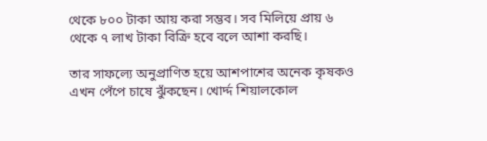থেকে ৮০০ টাকা আয় করা সম্ভব। সব মিলিয়ে প্রায় ৬ থেকে ৭ লাখ টাকা বিক্রি হবে বলে আশা করছি।

তার সাফল্যে অনুপ্রাণিত হয়ে আশপাশের অনেক কৃষকও এখন পেঁপে চাষে ঝুঁকছেন। খোর্দ্দ শিয়ালকোল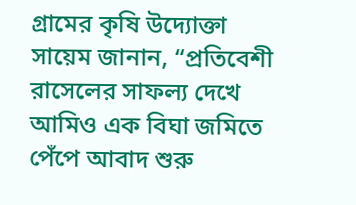গ্রামের কৃষি উদ্যোক্তা সায়েম জানান, “প্রতিবেশী রাসেলের সাফল্য দেখে আমিও এক বিঘা জমিতে পেঁপে আবাদ শুরু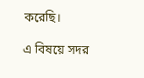করেছি।

এ বিষয়ে সদর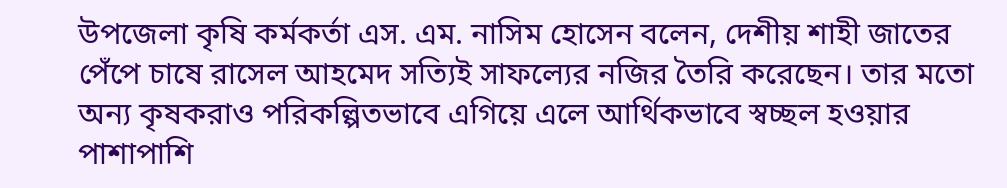উপজেলা কৃষি কর্মকর্তা এস. এম. নাসিম হোসেন বলেন, দেশীয় শাহী জাতের পেঁপে চাষে রাসেল আহমেদ সত্যিই সাফল্যের নজির তৈরি করেছেন। তার মতো অন্য কৃষকরাও পরিকল্পিতভাবে এগিয়ে এলে আর্থিকভাবে স্বচ্ছল হওয়ার পাশাপাশি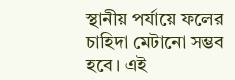স্থানীয় পর্যায়ে ফলের চাহিদা মেটানো সম্ভব হবে। এই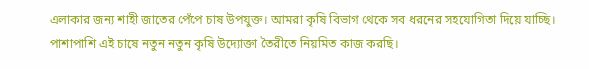এলাকার জন্য শাহী জাতের পেঁপে চাষ উপযুক্ত। আমরা কৃষি বিভাগ থেকে সব ধরনের সহযোগিতা দিয়ে যাচ্ছি। পাশাপাশি এই চাষে নতুন নতুন কৃষি উদ্যোক্তা তৈরীতে নিয়মিত কাজ করছি।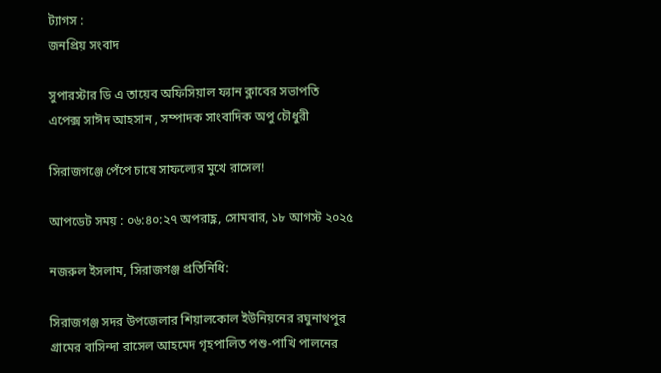ট্যাগস :
জনপ্রিয় সংবাদ

সুপারস্টার ডি এ তায়েব অফিসিয়াল ফ্যান ক্লাবের সভাপতি এপেক্স সাঈদ আহসান , সম্পাদক সাংবাদিক অপু চৌধুরী

সিরাজগঞ্জে পেঁপে চাষে সাফল্যের মুখে রাসেল!

আপডেট সময় : ০৬:৪০:২৭ অপরাহ্ণ, সোমবার, ১৮ আগস্ট ২০২৫

নজরুল ইসলাম, সিরাজগঞ্জ প্রতিনিধি:

সিরাজগঞ্জ সদর উপজেলার শিয়ালকোল ইউনিয়নের রঘুনাথপুর গ্রামের বাসিন্দা রাসেল আহমেদ গৃহপালিত পশু-পাখি পালনের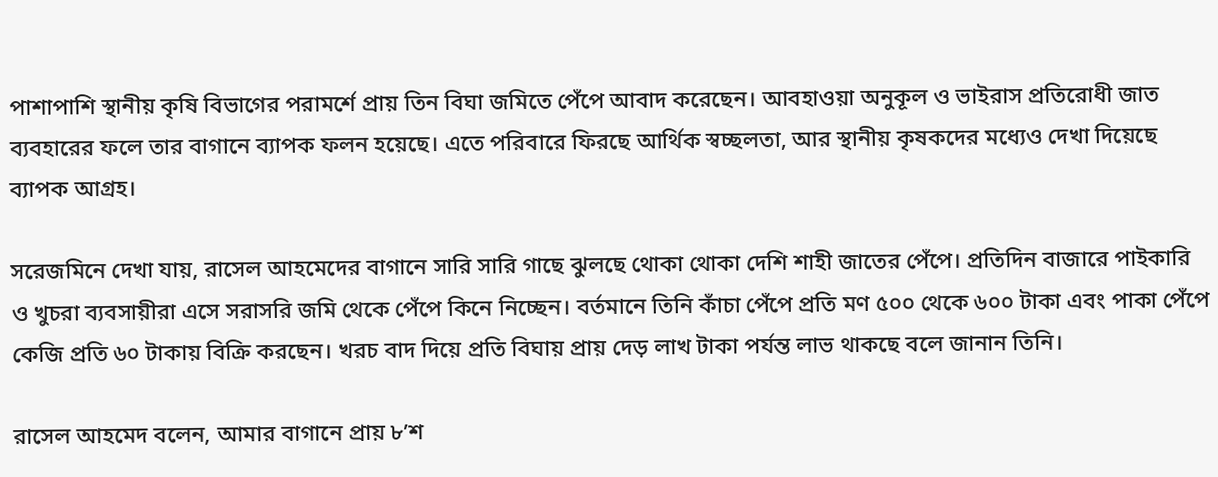পাশাপাশি স্থানীয় কৃষি বিভাগের পরামর্শে প্রায় তিন বিঘা জমিতে পেঁপে আবাদ করেছেন। আবহাওয়া অনুকূল ও ভাইরাস প্রতিরোধী জাত ব্যবহারের ফলে তার বাগানে ব্যাপক ফলন হয়েছে। এতে পরিবারে ফিরছে আর্থিক স্বচ্ছলতা, আর স্থানীয় কৃষকদের মধ্যেও দেখা দিয়েছে ব্যাপক আগ্রহ।

সরেজমিনে দেখা যায়, রাসেল আহমেদের বাগানে সারি সারি গাছে ঝুলছে থোকা থোকা দেশি শাহী জাতের পেঁপে। প্রতিদিন বাজারে পাইকারি ও খুচরা ব্যবসায়ীরা এসে সরাসরি জমি থেকে পেঁপে কিনে নিচ্ছেন। বর্তমানে তিনি কাঁচা পেঁপে প্রতি মণ ৫০০ থেকে ৬০০ টাকা এবং পাকা পেঁপে কেজি প্রতি ৬০ টাকায় বিক্রি করছেন। খরচ বাদ দিয়ে প্রতি বিঘায় প্রায় দেড় লাখ টাকা পর্যন্ত লাভ থাকছে বলে জানান তিনি।

রাসেল আহমেদ বলেন, আমার বাগানে প্রায় ৮’শ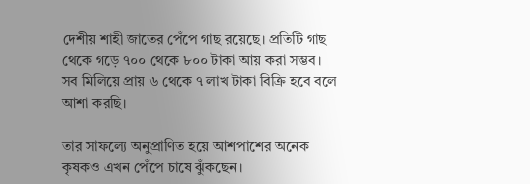দেশীয় শাহী জাতের পেঁপে গাছ রয়েছে। প্রতিটি গাছ থেকে গড়ে ৭০০ থেকে ৮০০ টাকা আয় করা সম্ভব। সব মিলিয়ে প্রায় ৬ থেকে ৭ লাখ টাকা বিক্রি হবে বলে আশা করছি।

তার সাফল্যে অনুপ্রাণিত হয়ে আশপাশের অনেক কৃষকও এখন পেঁপে চাষে ঝুঁকছেন।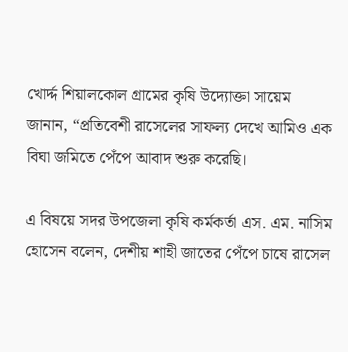খোর্দ্দ শিয়ালকোল গ্রামের কৃষি উদ্যোক্তা সায়েম জানান, “প্রতিবেশী রাসেলের সাফল্য দেখে আমিও এক বিঘা জমিতে পেঁপে আবাদ শুরু করেছি।

এ বিষয়ে সদর উপজেলা কৃষি কর্মকর্তা এস. এম. নাসিম হোসেন বলেন, দেশীয় শাহী জাতের পেঁপে চাষে রাসেল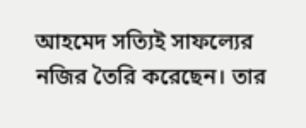আহমেদ সত্যিই সাফল্যের নজির তৈরি করেছেন। তার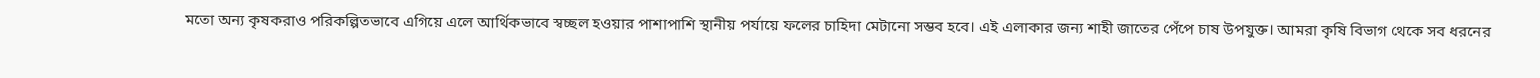মতো অন্য কৃষকরাও পরিকল্পিতভাবে এগিয়ে এলে আর্থিকভাবে স্বচ্ছল হওয়ার পাশাপাশি স্থানীয় পর্যায়ে ফলের চাহিদা মেটানো সম্ভব হবে। এই এলাকার জন্য শাহী জাতের পেঁপে চাষ উপযুক্ত। আমরা কৃষি বিভাগ থেকে সব ধরনের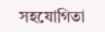সহযোগিতা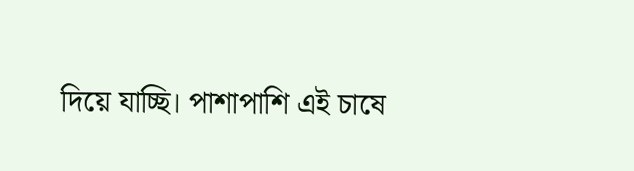দিয়ে যাচ্ছি। পাশাপাশি এই চাষে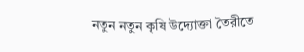নতুন নতুন কৃষি উদ্যোক্তা তৈরীতে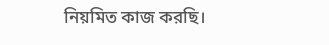নিয়মিত কাজ করছি।